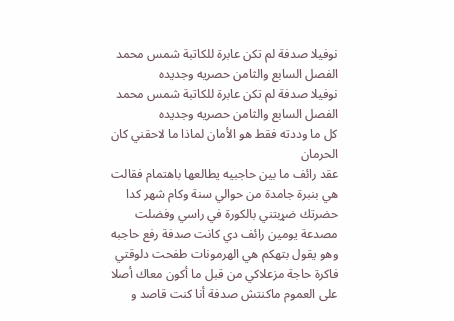نوفيلا صدفة لم تكن عابرة للكاتبة شمس محمد الفصل السابع والثامن حصريه وجديده
نوفيلا صدفة لم تكن عابرة للكاتبة شمس محمد الفصل السابع والثامن حصريه وجديده
كل ما وددته فقط هو الأمان لماذا ما لاحقني كان الحرمان
عقد رائف ما بين حاجبيه يطالعها باهتمام فقالت هي بنبرة جامدة من حوالي سنة وكام شهر كدا حضرتك ضړبتني بالكورة في راسي وفضلت مصدعة يومين رائف دي كانت صدفة رفع حاجبه وهو يقول بتهكم هي الهرمونات طفحت دلوقتي فاكرة حاجة مزعلاكي من قبل ما أكون معاك أصلا على العموم ماكنتش صدفة أنا كنت قاصد و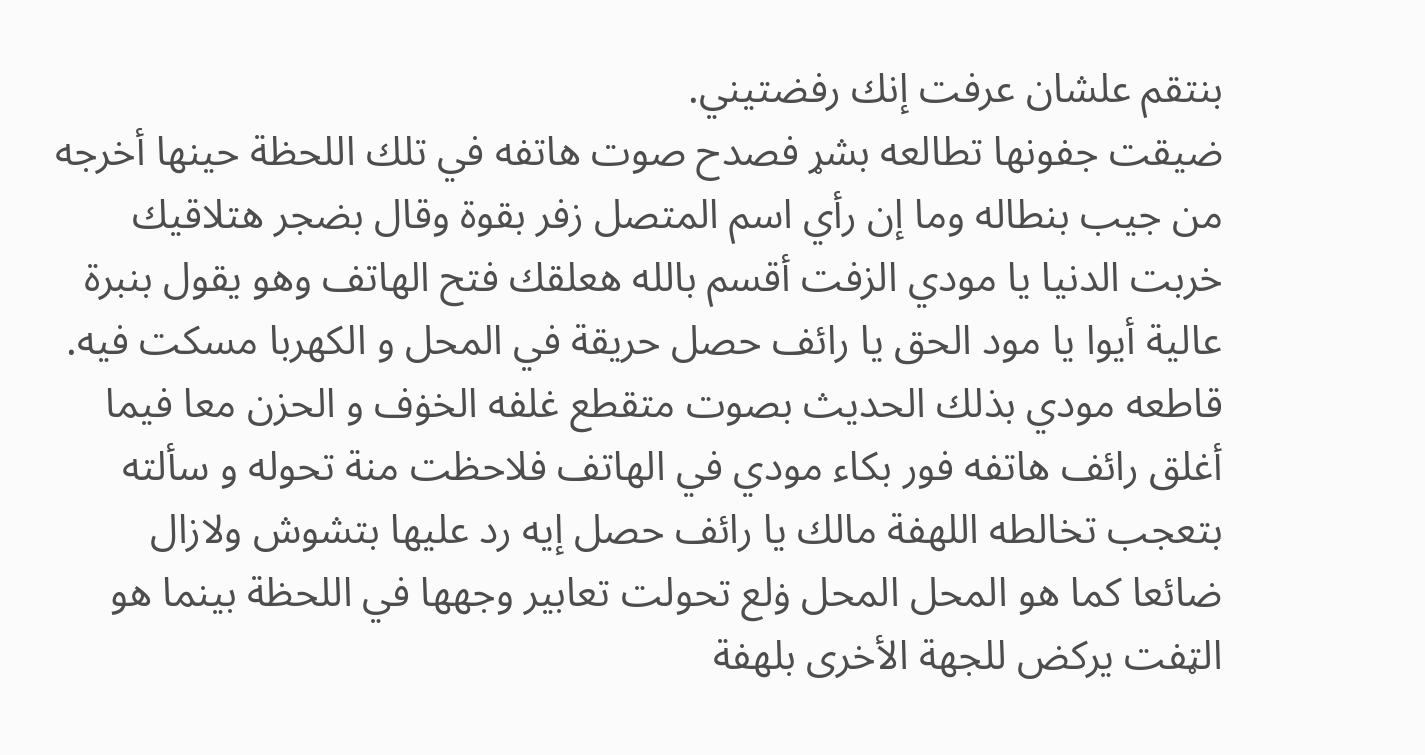بنتقم علشان عرفت إنك رفضتيني.
ضيقت جفونها تطالعه بشړ فصدح صوت هاتفه في تلك اللحظة حينها أخرجه من جيب بنطاله وما إن رأي اسم المتصل زفر بقوة وقال بضجر هتلاقيك خربت الدنيا يا مودي الزفت أقسم بالله هعلقك فتح الهاتف وهو يقول بنبرة عالية أيوا يا مود الحق يا رائف حصل حريقة في المحل و الكهربا مسكت فيه.
قاطعه مودي بذلك الحديث بصوت متقطع غلفه الخۏف و الحزن معا فيما أغلق رائف هاتفه فور بكاء مودي في الهاتف فلاحظت منة تحوله و سألته بتعجب تخالطه اللهفة مالك يا رائف حصل إيه رد عليها بتشوش ولازال ضائعا كما هو المحل المحل ۏلع تحولت تعابير وجهها في اللحظة بينما هو الټفت يركض للجهة الأخرى بلهفة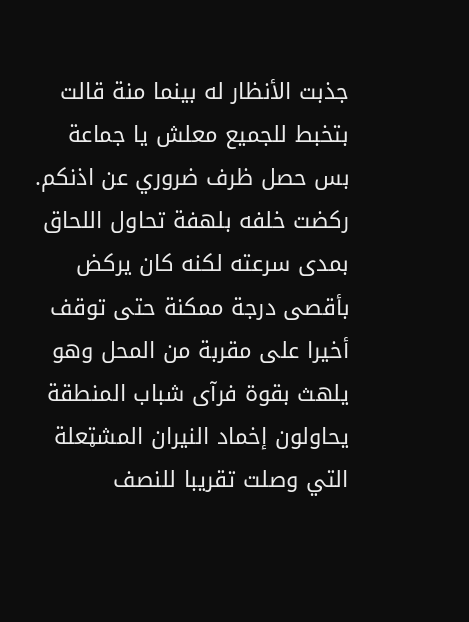جذبت الأنظار له بينما منة قالت بتخبط للجميع معلش يا جماعة بس حصل ظرف ضروري عن اذنكم.
ركضت خلفه بلهفة تحاول اللحاق بمدى سرعته لكنه كان يركض بأقصى درجة ممكنة حتى توقف أخيرا على مقربة من المحل وهو يلهث بقوة فرآى شباب المنطقة يحاولون إخماد النيران المشټعلة التي وصلت تقريبا للنصف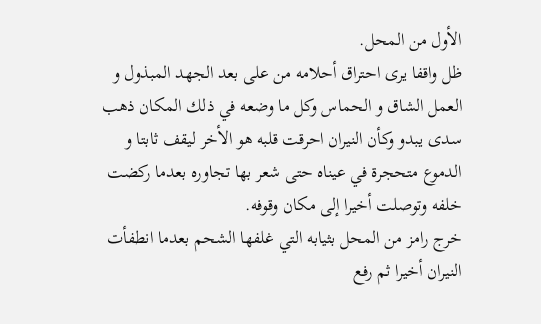الأول من المحل.
ظل واقفا يرى احتراق أحلامه من على بعد الجهد المبذول و العمل الشاق و الحماس وكل ما وضعه في ذلك المكان ذهب سدى يبدو وكأن النيران احرقت قلبه هو الأخر ليقف ثابتا و الدموع متحجرة في عيناه حتى شعر بها تجاوره بعدما ركضت خلفه وتوصلت أخيرا إلى مكان وقوفه.
خرج رامز من المحل بثيابه التي غلفها الشحم بعدما انطفأت النيران أخيرا ثم رفع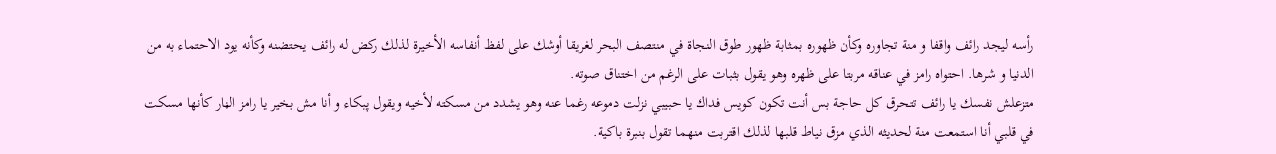رأسه ليجد رائف واقفا و منة تجاوره وكأن ظهوره بمثابة ظهور طوق النجاة في منتصف البحر لغريقا أوشك على لفظ أنفاسه الأخيرة لذلك ركض له رائف يحتضنه وكأنه يود الاحتماء به من الدنيا و شرها. احتواه رامز في عناقه مربتا على ظهره وهو يقول بثبات على الرغم من اختناق صوته.
متزعلش نفسك يا رائف تتحرق كل حاجة بس أنت تكون كويس فداك يا حبيبي نزلت دموعه رغما عنه وهو يشدد من مسكته لأخيه ويقول پبكاء و أنا مش بخير يا رامز الڼار كأنها مسكت في قلبي أنا استمعت منة لحديثه الذي مزق نياط قلبها لذلك اقتربت منهما تقول بنبرة باكية.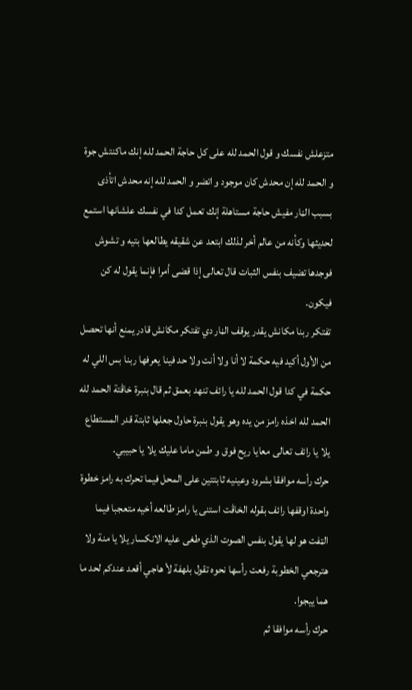متزعلش نفسك و قول الحمد لله على كل حاجة الحمد لله إنك ماكنتش جوة و الحمد لله إن محدش كان موجود و اتضر و الحمد لله إنه محدش اتأذى بسبب الڼار مفيش حاجة مستاهلة إنك تعمل كدا في نفسك علشانها استمع لحديثها وكأنه من عالم أخر لذلك ابتعد عن شقيقه يطالعها بتيه و تشوش فوجدها تضيف بنفس الثبات قال تعالى إذا قضى أمرا فإنما يقول له كن فيكون.
تفتكر ربنا مكانش يقدر يوقف الڼار دي تفتكر مكانش قادر يمنع أنها تحصل من الأول أكيد فيه حكمة لا أنا ولا أنت ولا حد فينا يعرفها ربنا بس اللي له حكمة في كدا قول الحمد لله يا رائف تنهد بعمق ثم قال بنبرة خاڤتة الحمد لله الحمد لله اخذه رامز من يده وهو يقول بنبرة حاول جعلها ثابتة قدر المستطاع يلا يا رائف تعالى معايا ريح فوق و طمن ماما عليك يلا يا حبيبي.
حرك رأسه موافقا بشرود وعينيه ثابتتين على المحل فيما تحرك به رامز خطوة واحدة اوقفها رائف بقوله الخاڤت استنى يا رامز طالعه أخيه متعجبا فيما الټفت هو لها يقول بنفس الصوت الذي طغى عليه الانكسار يلا يا منة ولا هترجعي الخطوبة رفعت رأسها نحوه تقول بلهفة لأ هاجي أقعد عندكم لحد ما هما ييجوا.
حرك رأسه موافقا ثم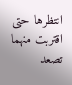انتظرها حتى اقتربت منهما تصعد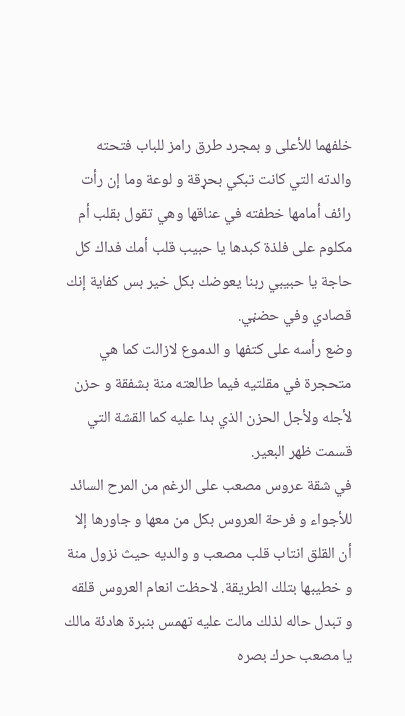خلفهما للأعلى و بمجرد طرق رامز للباب فتحته والدته التي كانت تبكي بحړقة و لوعة وما إن رأت رائف أمامها خطفته في عناقها وهي تقول بقلب أم مكلوم على فلذة كبدها يا حبيب قلب أمك فداك كل حاجة يا حبيبي ربنا يعوضك بكل خير بس كفاية إنك قصادي وفي حضڼي.
وضع رأسه على كتفها و الدموع لازالت كما هي متحجرة في مقلتيه فيما طالعته منة بشفقة و حزن لأجله ولأجل الحزن الذي بدا عليه كما القشة التي قسمت ظهر البعير.
في شقة عروس مصعب على الرغم من المرح السائد للأجواء و فرحة العروس بكل من معها و جاورها إلا أن القلق انتاب قلب مصعب و والديه حيث نزول منة و خطيبها بتلك الطريقة. لاحظت انعام العروس قلقه و تبدل حاله لذلك مالت عليه تهمس بنبرة هادئة مالك يا مصعب حرك بصره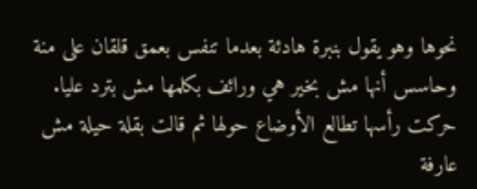نحوها وهو يقول بنبرة هادئة بعدما تنفس بعمق قلقان على منة وحاسس أنها مش بخير هي ورائف بكلمها مش بترد عليا.
حركت رأسها تطالع الأوضاع حولها ثم قالت بقلة حيلة مش عارفة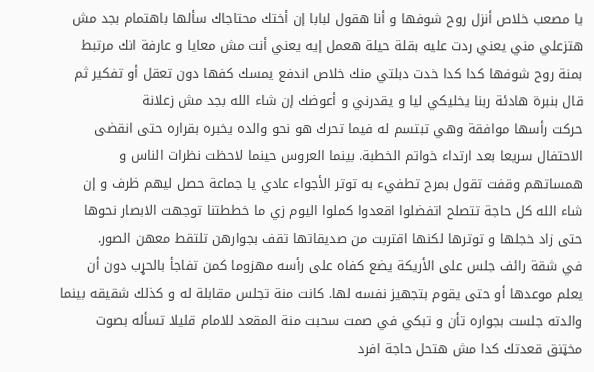يا مصعب خلاص أنزل روح شوفها و أنا هقول لبابا إن أختك محتاجاك سألها باهتمام بجد مش هتزعلي مني يعني ردت عليه بقلة حيلة هعمل إيه يعني أنت مش معايا و عارفة انك مرتبط بمنة روح شوفها كدا كدا خدت دبلتي منك خلاص اندفع يمسك كفها دون تعقل أو تفكير ثم قال بنبرة هادئة ربنا يخليكي ليا و يقدرني و أعوضك إن شاء الله بجد مش زعلانة
حركت رأسها موافقة وهي تبتسم له فيما تحرك هو نحو والده يخبره بقراره حتى انقضى الاحتفال سريعا بعد ارتداء خواتم الخطبة. بينما العروس حينما لاحظت نظرات الناس و همساتهم وقفت تقول بمرح تطفيء به توتر الأجواء عادي يا جماعة حصل ليهم ظرف و إن شاء الله كل حاجة تتصلح اتفضلوا اقعدوا كملوا اليوم زي ما خططتنا توجهت الابصار نحوها حتى زاد خجلها و توترها لكنها اقتربت من صديقاتها تقف بجوارهن تلتقط معهن الصور.
في شقة رائف جلس على الأريكة يضع كفاه على رأسه مهزوما كمن تفاجأ بالحړب دون أن يعلم موعدها أو حتى يقوم بتجهيز نفسه لها. كانت منة تجلس مقابلة له و كذلك شقيقه بينما والدته جلست بجواره تأن و تبكي في صمت سحبت منة المقعد للامام قليلا تسأله بصوت مخټنق قعدتك كدا مش هتحل حاجة افرد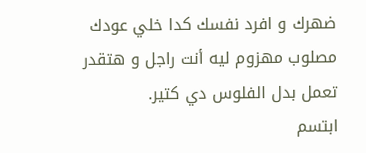ضهرك و افرد نفسك كدا خلي عودك مصلوب مهزوم ليه أنت راجل و هتقدر تعمل بدل الفلوس دي كتير.
ابتسم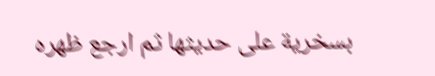بسخرية على حديثها ثم ارجع ظهره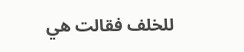للخلف فقالت هي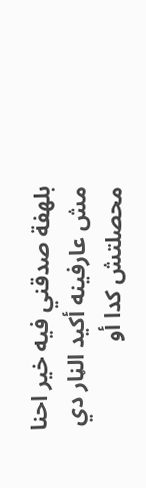بلهفة صدقني فيه خير احنا مش عارفينه أكيد الڼار دي محصلتش كدا أو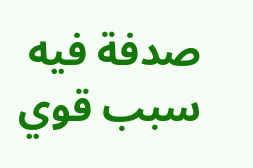صدفة فيه سبب قوي